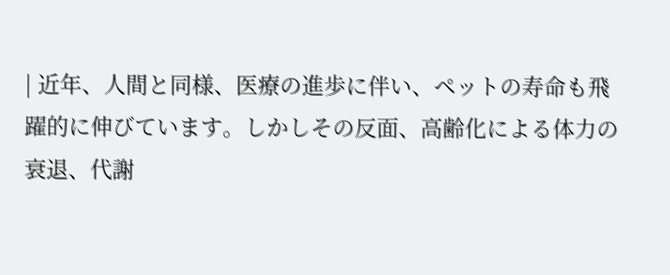| 近年、人間と同様、医療の進歩に伴い、ペットの寿命も飛躍的に伸びています。しかしその反面、高齢化による体力の衰退、代謝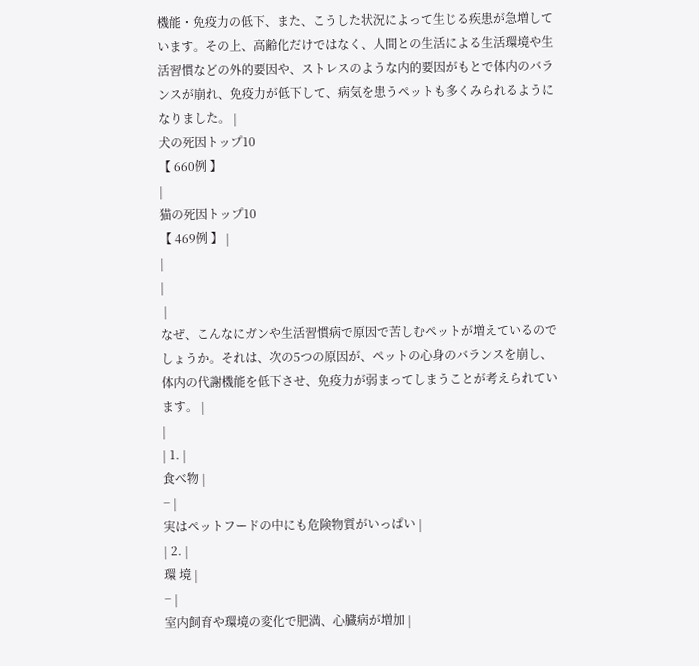機能・免疫力の低下、また、こうした状況によって生じる疾患が急増しています。その上、高齢化だけではなく、人間との生活による生活環境や生活習慣などの外的要因や、ストレスのような内的要因がもとで体内のバランスが崩れ、免疫力が低下して、病気を患うペットも多くみられるようになりました。 |
犬の死因トップ10
【 660例 】
|
猫の死因トップ10
【 469例 】 |
|
|
 |
なぜ、こんなにガンや生活習慣病で原因で苦しむペットが増えているのでしょうか。それは、次の5つの原因が、ペットの心身のバランスを崩し、体内の代謝機能を低下させ、免疫力が弱まってしまうことが考えられています。 |
|
| 1. |
食べ物 |
− |
実はペットフードの中にも危険物質がいっぱい |
| 2. |
環 境 |
− |
室内飼育や環境の変化で肥満、心臓病が増加 |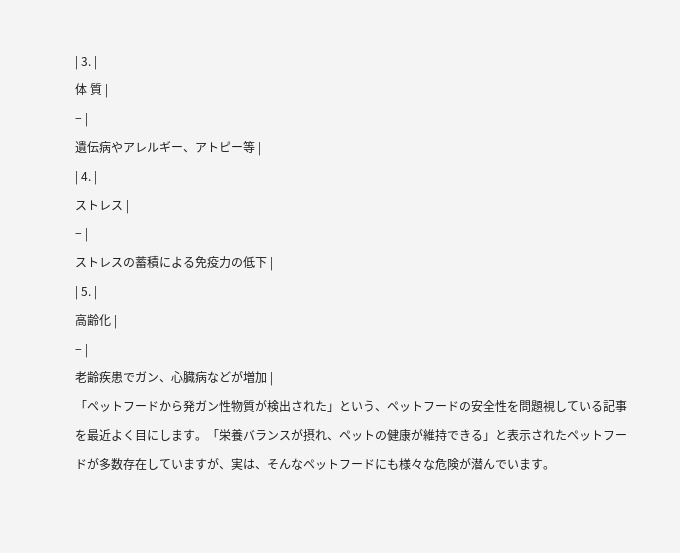| 3. |
体 質 |
− |
遺伝病やアレルギー、アトピー等 |
| 4. |
ストレス |
− |
ストレスの蓄積による免疫力の低下 |
| 5. |
高齢化 |
− |
老齢疾患でガン、心臓病などが増加 |
「ペットフードから発ガン性物質が検出された」という、ペットフードの安全性を問題視している記事を最近よく目にします。「栄養バランスが摂れ、ペットの健康が維持できる」と表示されたペットフードが多数存在していますが、実は、そんなペットフードにも様々な危険が潜んでいます。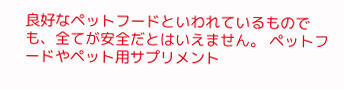良好なペットフードといわれているものでも、全てが安全だとはいえません。 ペットフードやペット用サプリメント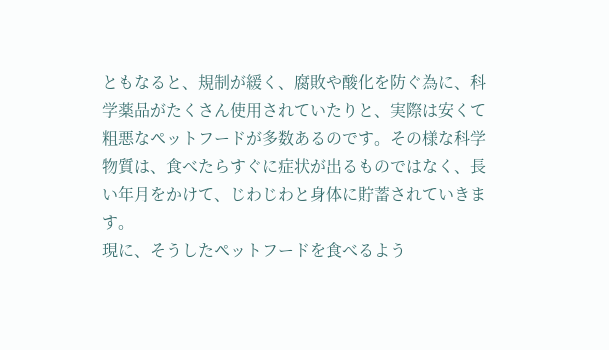ともなると、規制が緩く、腐敗や酸化を防ぐ為に、科学薬品がたくさん使用されていたりと、実際は安くて粗悪なペットフードが多数あるのです。その様な科学物質は、食べたらすぐに症状が出るものではなく、長い年月をかけて、じわじわと身体に貯蓄されていきます。
現に、そうしたペットフードを食べるよう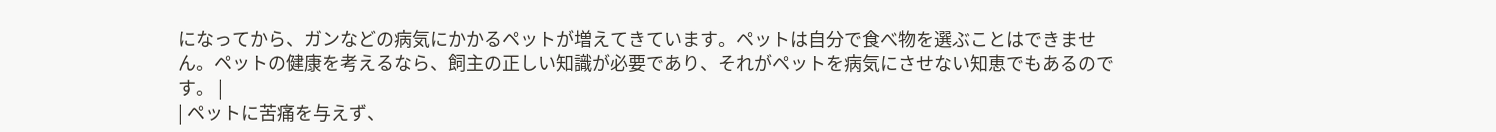になってから、ガンなどの病気にかかるペットが増えてきています。ペットは自分で食べ物を選ぶことはできません。ペットの健康を考えるなら、飼主の正しい知識が必要であり、それがペットを病気にさせない知恵でもあるのです。 |
| ペットに苦痛を与えず、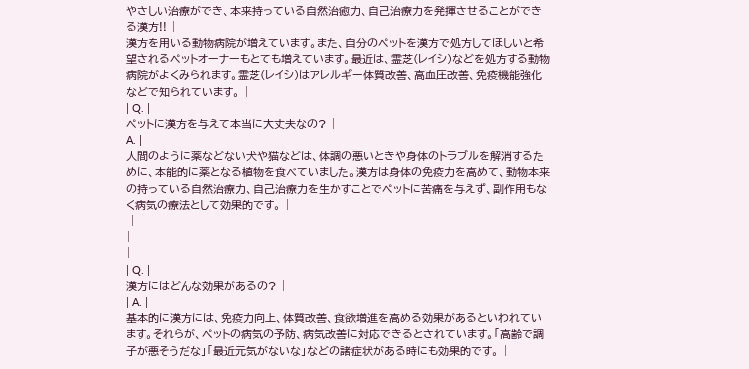やさしい治療ができ、本来持っている自然治癒力、自己治療力を発揮させることができる漢方!! |
漢方を用いる動物病院が増えています。また、自分のペットを漢方で処方してほしいと希望されるペットオーナーもとても増えています。最近は、霊芝(レイシ)などを処方する動物病院がよくみられます。霊芝(レイシ)はアレルギー体質改善、高血圧改善、免疫機能強化などで知られています。 |
| Q. |
ペットに漢方を与えて本当に大丈夫なの? |
A. |
人間のように薬などない犬や猫などは、体調の悪いときや身体のトラブルを解消するために、本能的に薬となる植物を食べていました。漢方は身体の免疫力を高めて、動物本来の持っている自然治療力、自己治療力を生かすことでペットに苦痛を与えず、副作用もなく病気の療法として効果的です。 |
 |
|
|
| Q. |
漢方にはどんな効果があるの? |
| A. |
基本的に漢方には、免疫力向上、体質改善、食欲増進を高める効果があるといわれています。それらが、ペットの病気の予防、病気改善に対応できるとされています。「高齢で調子が悪そうだな」「最近元気がないな」などの諸症状がある時にも効果的です。 |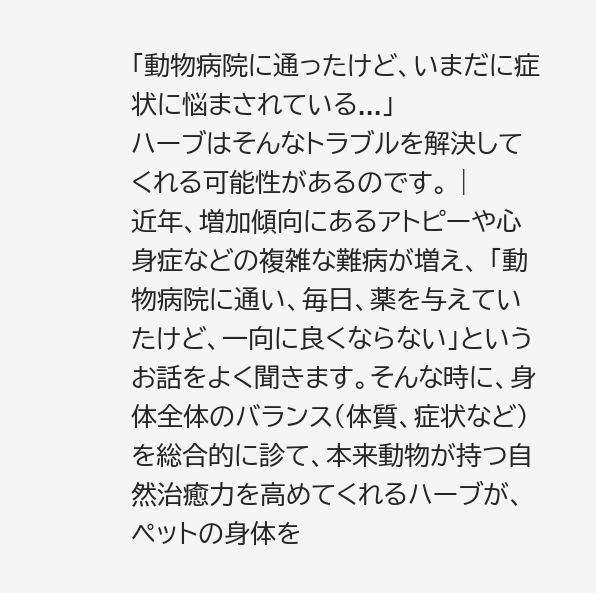「動物病院に通ったけど、いまだに症状に悩まされている...」
ハーブはそんなトラブルを解決してくれる可能性があるのです。 |
近年、増加傾向にあるアトピーや心身症などの複雑な難病が増え、 「動物病院に通い、毎日、薬を与えていたけど、一向に良くならない」というお話をよく聞きます。そんな時に、身体全体のバランス(体質、症状など)を総合的に診て、本来動物が持つ自然治癒力を高めてくれるハーブが、ペットの身体を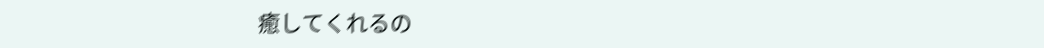癒してくれるの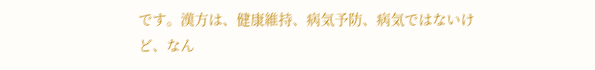です。漢方は、健康維持、病気予防、病気ではないけど、なん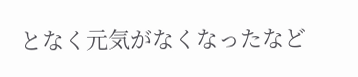となく元気がなくなったなど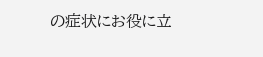の症状にお役に立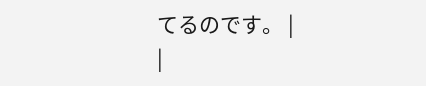てるのです。 |
|